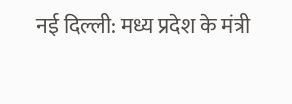नई दिल्ली: मध्य प्रदेश के मंत्री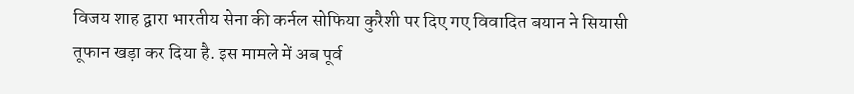विजय शाह द्वारा भारतीय सेना की कर्नल सोफिया कुरैशी पर दिए गए विवादित बयान ने सियासी तूफान खड़ा कर दिया है. इस मामले में अब पूर्व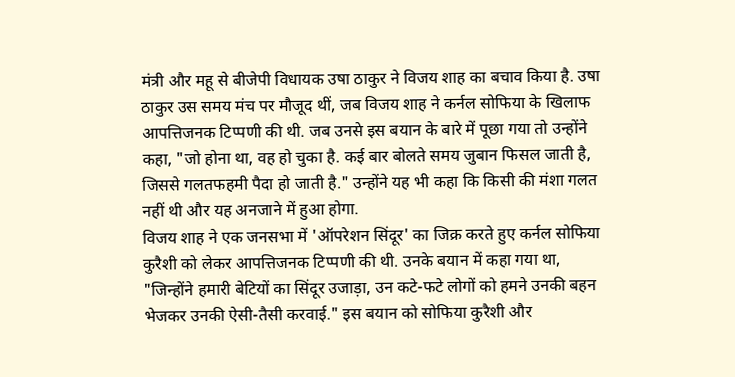मंत्री और महू से बीजेपी विधायक उषा ठाकुर ने विजय शाह का बचाव किया है. उषा ठाकुर उस समय मंच पर मौजूद थीं, जब विजय शाह ने कर्नल सोफिया के खिलाफ आपत्तिजनक टिप्पणी की थी. जब उनसे इस बयान के बारे में पूछा गया तो उन्होंने कहा, "जो होना था, वह हो चुका है. कई बार बोलते समय जुबान फिसल जाती है, जिससे गलतफहमी पैदा हो जाती है." उन्होंने यह भी कहा कि किसी की मंशा गलत नहीं थी और यह अनजाने में हुआ होगा.
विजय शाह ने एक जनसभा में 'ऑपरेशन सिंदूर' का जिक्र करते हुए कर्नल सोफिया कुरैशी को लेकर आपत्तिजनक टिप्पणी की थी. उनके बयान में कहा गया था, "जिन्होंने हमारी बेटियों का सिंदूर उजाड़ा, उन कटे-फटे लोगों को हमने उनकी बहन भेजकर उनकी ऐसी-तैसी करवाई." इस बयान को सोफिया कुरैशी और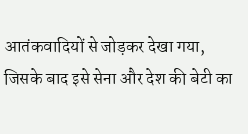आतंकवादियों से जोड़कर देखा गया, जिसके बाद इसे सेना और देश की बेटी का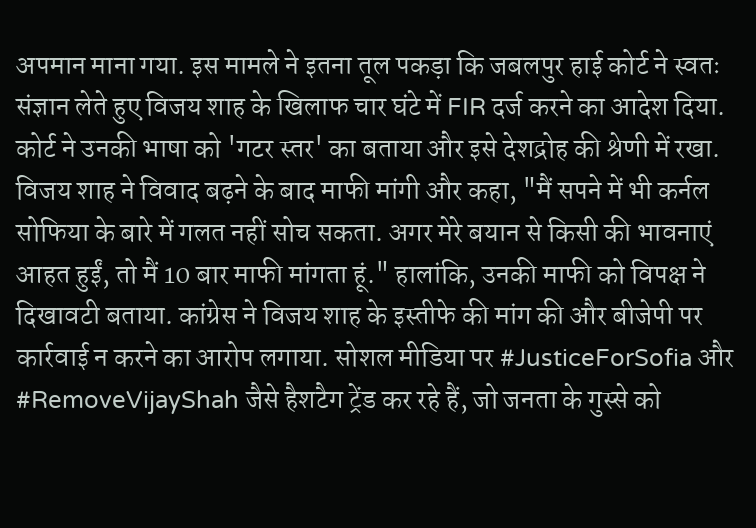अपमान माना गया. इस मामले ने इतना तूल पकड़ा कि जबलपुर हाई कोर्ट ने स्वतः संज्ञान लेते हुए विजय शाह के खिलाफ चार घंटे में FIR दर्ज करने का आदेश दिया. कोर्ट ने उनकी भाषा को 'गटर स्तर' का बताया और इसे देशद्रोह की श्रेणी में रखा.
विजय शाह ने विवाद बढ़ने के बाद माफी मांगी और कहा, "मैं सपने में भी कर्नल सोफिया के बारे में गलत नहीं सोच सकता. अगर मेरे बयान से किसी की भावनाएं आहत हुईं, तो मैं 10 बार माफी मांगता हूं." हालांकि, उनकी माफी को विपक्ष ने दिखावटी बताया. कांग्रेस ने विजय शाह के इस्तीफे की मांग की और बीजेपी पर कार्रवाई न करने का आरोप लगाया. सोशल मीडिया पर #JusticeForSofia और #RemoveVijayShah जैसे हैशटैग ट्रेंड कर रहे हैं, जो जनता के गुस्से को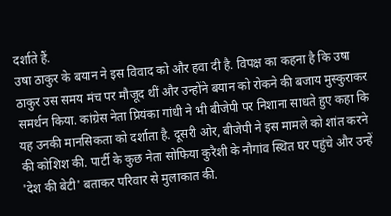दर्शाते हैं.
उषा ठाकुर के बयान ने इस विवाद को और हवा दी है. विपक्ष का कहना है कि उषा ठाकुर उस समय मंच पर मौजूद थीं और उन्होंने बयान को रोकने की बजाय मुस्कुराकर समर्थन किया. कांग्रेस नेता प्रियंका गांधी ने भी बीजेपी पर निशाना साधते हुए कहा कि यह उनकी मानसिकता को दर्शाता है. दूसरी ओर, बीजेपी ने इस मामले को शांत करने की कोशिश की. पार्टी के कुछ नेता सोफिया कुरैशी के नौगांव स्थित घर पहुंचे और उन्हें 'देश की बेटी' बताकर परिवार से मुलाकात की.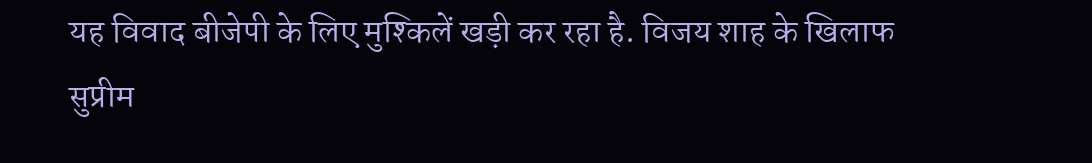यह विवाद बीजेपी के लिए मुश्किलें खड़ी कर रहा है. विजय शाह के खिलाफ सुप्रीम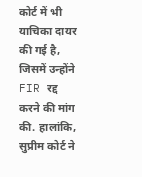कोर्ट में भी याचिका दायर की गई है, जिसमें उन्होंने FIR रद्द करने की मांग की. हालांकि, सुप्रीम कोर्ट ने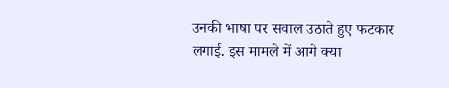उनकी भाषा पर सवाल उठाते हुए फटकार लगाई. इस मामले में आगे क्या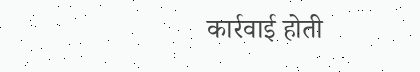कार्रवाई होती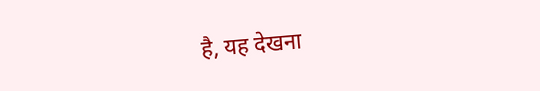है, यह देखना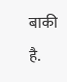बाकी है.